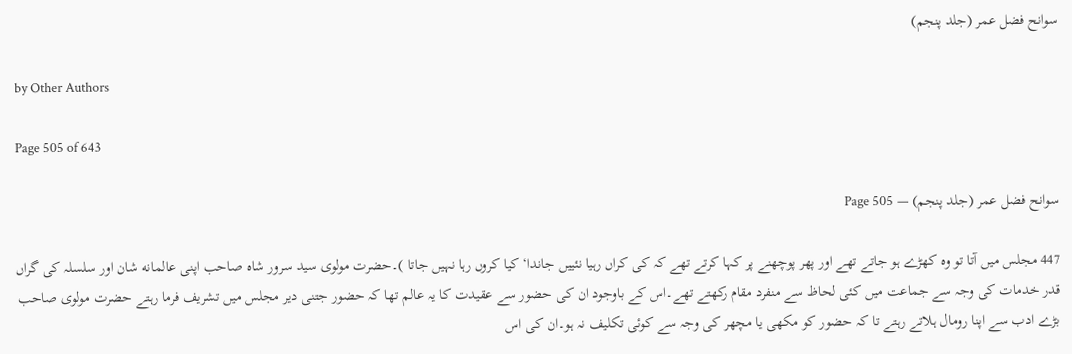سوانح فضل عمر (جلد پنجم)

by Other Authors

Page 505 of 643

سوانح فضل عمر (جلد پنجم) — Page 505

447 مجلس میں آتا تو وہ کھڑے ہو جاتے تھے اور پھر پوچھنے پر کہا کرتے تھے کہ کی کراں رہیا نئییں جاندا‘ کیا کروں رہا نہیں جاتا )۔حضرت مولوی سید سرور شاہ صاحب اپنی عالمانه شان اور سلسلہ کی گراں قدر خدمات کی وجہ سے جماعت میں کئی لحاظ سے منفرد مقام رکھتے تھے۔اس کے باوجود ان کی حضور سے عقیدت کا یہ عالم تھا کہ حضور جتنی دیر مجلس میں تشریف فرما رہتے حضرت مولوی صاحب بڑے ادب سے اپنا رومال ہلاتے رہتے تا کہ حضور کو مکھی یا مچھر کی وجہ سے کوئی تکلیف نہ ہو۔ان کی اس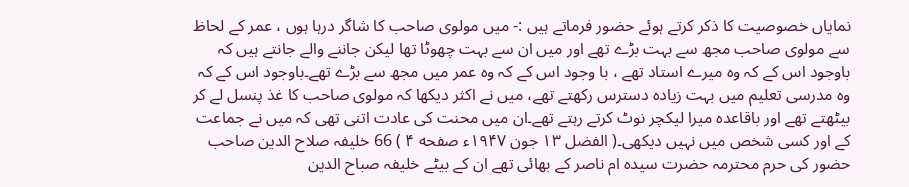نمایاں خصوصیت کا ذکر کرتے ہوئے حضور فرماتے ہیں :- میں مولوی صاحب کا شاگر درہا ہوں ، عمر کے لحاظ سے مولوی صاحب مجھ سے بہت بڑے تھے اور میں ان سے بہت چھوٹا تھا لیکن جاننے والے جانتے ہیں کہ باوجود اس کے کہ وہ میرے استاد تھے ، با وجود اس کے کہ وہ عمر میں مجھ سے بڑے تھے۔باوجود اس کے کہ وہ مدرسی تعلیم میں بہت زیادہ دسترس رکھتے تھے، میں نے اکثر دیکھا کہ مولوی صاحب کا غذ پنسل لے کر بیٹھتے تھے اور باقاعدہ میرا لیکچر نوٹ کرتے رہتے تھے۔ان میں محنت کی عادت اتنی تھی کہ میں نے جماعت کے اور کسی شخص میں نہیں دیکھی۔( الفضل ۱۳ جون ۱۹۴۷ء صفحه ۴ ) 66 خلیفہ صلاح الدین صاحب حضور کی حرم محترمہ حضرت سیدہ ام ناصر کے بھائی تھے ان کے بیٹے خلیفہ صباح الدین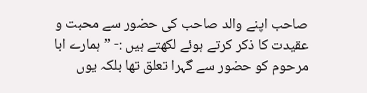صاحب اپنے والد صاحب کی حضور سے محبت و عقیدت کا ذکر کرتے ہوئے لکھتے ہیں :- ” ہمارے ابا مرحوم کو حضور سے گہرا تعلق تھا بلکہ یوں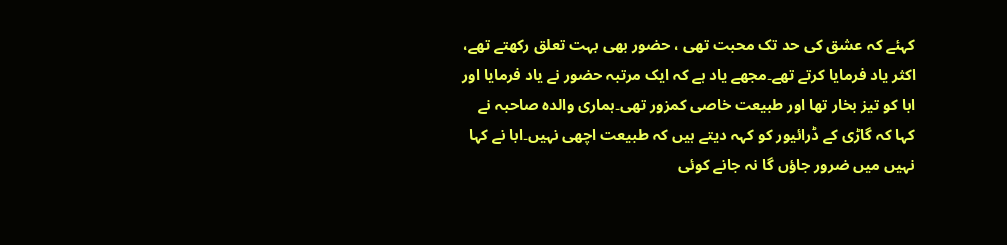کہئے کہ عشق کی حد تک محبت تھی ، حضور بھی بہت تعلق رکھتے تھے، اکثر یاد فرمایا کرتے تھے۔مجھے یاد ہے کہ ایک مرتبہ حضور نے یاد فرمایا اور ابا کو تیز بخار تھا اور طبیعت خاصی کمزور تھی۔ہماری والدہ صاحبہ نے کہا کہ گاڑی کے ڈرائیور کو کہہ دیتے ہیں کہ طبیعت اچھی نہیں۔ابا نے کہا نہیں میں ضرور جاؤں گا نہ جانے کوئی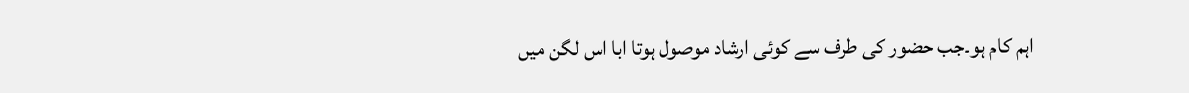اہم کام ہو۔جب حضور کی طرف سے کوئی ارشاد موصول ہوتا ابا اس لگن میں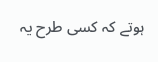ہوتے کہ کسی طرح یہ